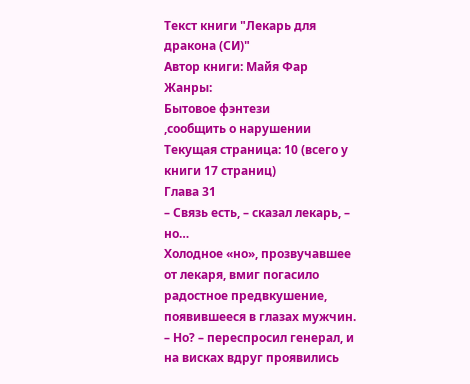Текст книги "Лекарь для дракона (СИ)"
Автор книги: Майя Фар
Жанры:
Бытовое фэнтези
,сообщить о нарушении
Текущая страница: 10 (всего у книги 17 страниц)
Глава 31
– Связь есть, – сказал лекарь, – но…
Холодное «но», прозвучавшее от лекаря, вмиг погасило радостное предвкушение, появившееся в глазах мужчин.
– Но? – переспросил генерал, и на висках вдруг проявились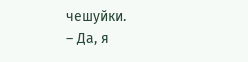чешуйки.
– Да, я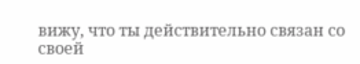вижу, что ты действительно связан со своей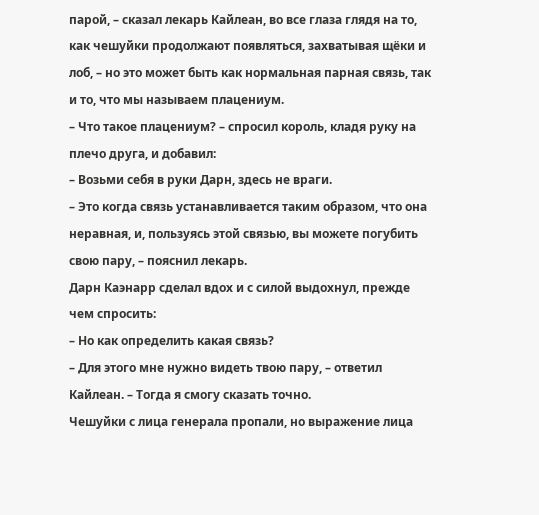парой, – сказал лекарь Кайлеан, во все глаза глядя на то, как чешуйки продолжают появляться, захватывая щёки и лоб, – но это может быть как нормальная парная связь, так и то, что мы называем плацениум.
– Что такое плацениум? – спросил король, кладя руку на плечо друга, и добавил:
– Возьми себя в руки Дарн, здесь не враги.
– Это когда связь устанавливается таким образом, что она неравная, и, пользуясь этой связью, вы можете погубить свою пару, – пояснил лекарь.
Дарн Каэнарр сделал вдох и с силой выдохнул, прежде чем спросить:
– Но как определить какая связь?
– Для этого мне нужно видеть твою пару, – ответил Кайлеан. – Тогда я смогу сказать точно.
Чешуйки с лица генерала пропали, но выражение лица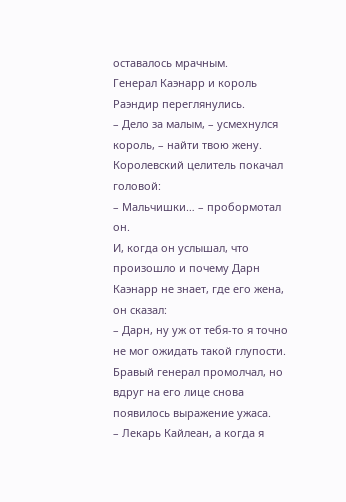оставалось мрачным.
Генерал Каэнарр и король Раэндир переглянулись.
– Дело за малым, – усмехнулся король, – найти твою жену.
Королевский целитель покачал головой:
– Мальчишки… – пробормотал он.
И, когда он услышал, что произошло и почему Дарн Каэнарр не знает, где его жена, он сказал:
– Дарн, ну уж от тебя-то я точно не мог ожидать такой глупости.
Бравый генерал промолчал, но вдруг на его лице снова появилось выражение ужаса.
– Лекарь Кайлеан, а когда я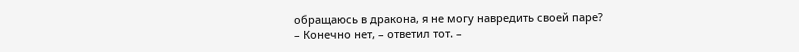обращаюсь в дракона, я не могу навредить своей паре?
– Конечно нет, – ответил тот. –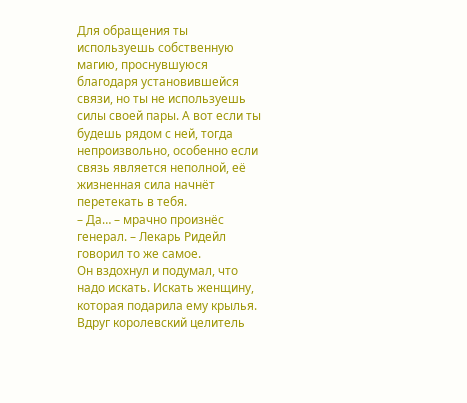Для обращения ты используешь собственную магию, проснувшуюся благодаря установившейся связи, но ты не используешь силы своей пары. А вот если ты будешь рядом с ней, тогда непроизвольно, особенно если связь является неполной, её жизненная сила начнёт перетекать в тебя.
– Да… – мрачно произнёс генерал. – Лекарь Ридейл говорил то же самое.
Он вздохнул и подумал, что надо искать. Искать женщину, которая подарила ему крылья.
Вдруг королевский целитель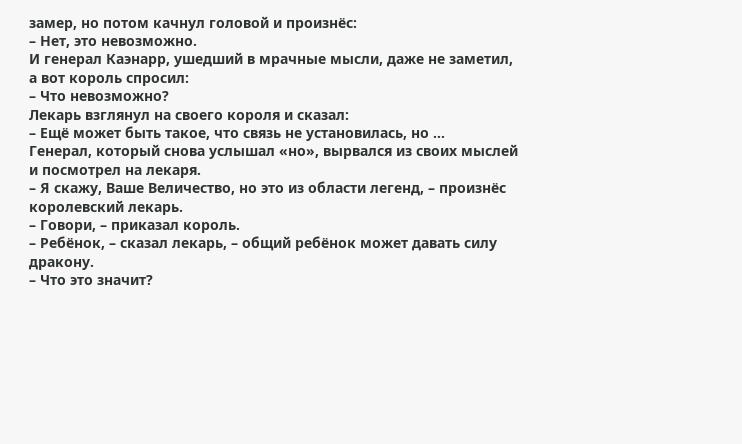замер, но потом качнул головой и произнёс:
– Нет, это невозможно.
И генерал Каэнарр, ушедший в мрачные мысли, даже не заметил, а вот король спросил:
– Что невозможно?
Лекарь взглянул на своего короля и сказал:
– Ещё может быть такое, что связь не установилась, но …
Генерал, который снова услышал «но», вырвался из своих мыслей и посмотрел на лекаря.
– Я скажу, Ваше Величество, но это из области легенд, – произнёс королевский лекарь.
– Говори, – приказал король.
– Ребёнок, – сказал лекарь, – общий ребёнок может давать силу дракону.
– Что это значит?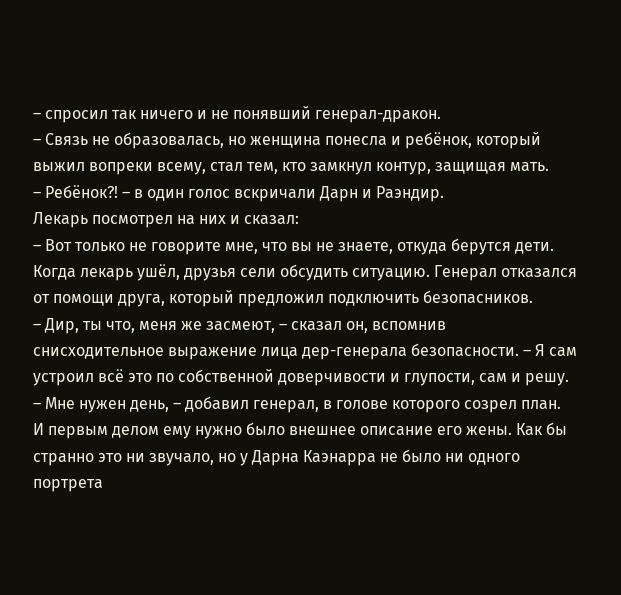– спросил так ничего и не понявший генерал-дракон.
– Связь не образовалась, но женщина понесла и ребёнок, который выжил вопреки всему, стал тем, кто замкнул контур, защищая мать.
– Ребёнок?! – в один голос вскричали Дарн и Раэндир.
Лекарь посмотрел на них и сказал:
– Вот только не говорите мне, что вы не знаете, откуда берутся дети.
Когда лекарь ушёл, друзья сели обсудить ситуацию. Генерал отказался от помощи друга, который предложил подключить безопасников.
– Дир, ты что, меня же засмеют, – сказал он, вспомнив снисходительное выражение лица дер-генерала безопасности. – Я сам устроил всё это по собственной доверчивости и глупости, сам и решу.
– Мне нужен день, – добавил генерал, в голове которого созрел план.
И первым делом ему нужно было внешнее описание его жены. Как бы странно это ни звучало, но у Дарна Каэнарра не было ни одного портрета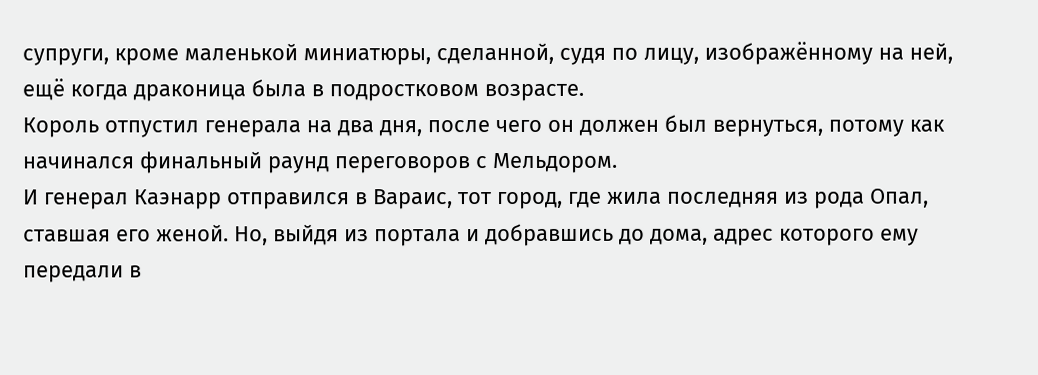супруги, кроме маленькой миниатюры, сделанной, судя по лицу, изображённому на ней, ещё когда драконица была в подростковом возрасте.
Король отпустил генерала на два дня, после чего он должен был вернуться, потому как начинался финальный раунд переговоров с Мельдором.
И генерал Каэнарр отправился в Вараис, тот город, где жила последняя из рода Опал, ставшая его женой. Но, выйдя из портала и добравшись до дома, адрес которого ему передали в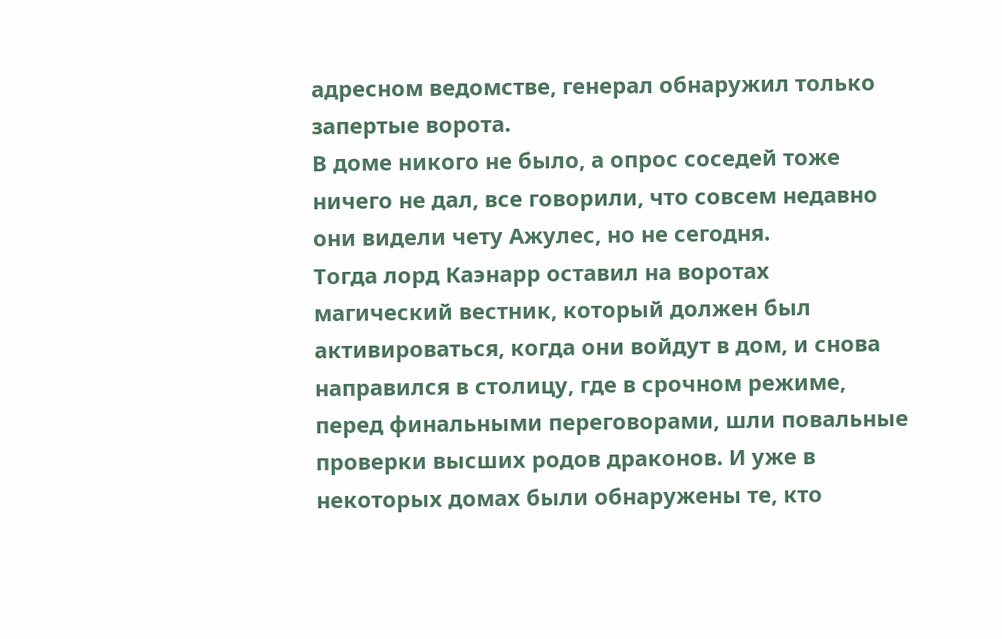адресном ведомстве, генерал обнаружил только запертые ворота.
В доме никого не было, а опрос соседей тоже ничего не дал, все говорили, что совсем недавно они видели чету Ажулес, но не сегодня.
Тогда лорд Каэнарр оставил на воротах магический вестник, который должен был активироваться, когда они войдут в дом, и снова направился в столицу, где в срочном режиме, перед финальными переговорами, шли повальные проверки высших родов драконов. И уже в некоторых домах были обнаружены те, кто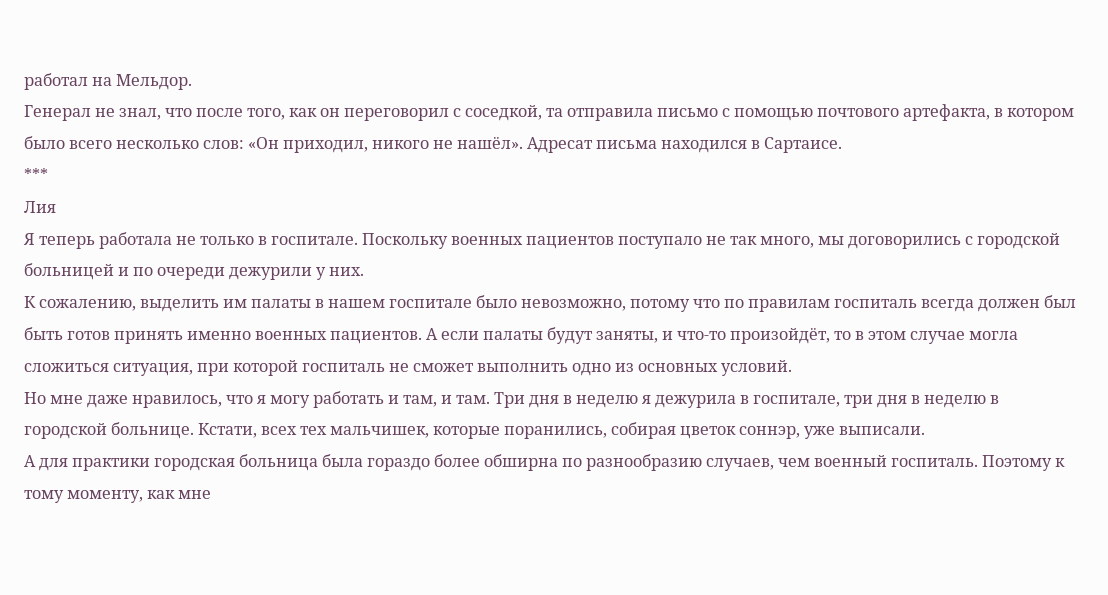работал на Мельдор.
Генерал не знал, что после того, как он переговорил с соседкой, та отправила письмо с помощью почтового артефакта, в котором было всего несколько слов: «Он приходил, никого не нашёл». Адресат письма находился в Сартаисе.
***
Лия
Я теперь работала не только в госпитале. Поскольку военных пациентов поступало не так много, мы договорились с городской больницей и по очереди дежурили у них.
К сожалению, выделить им палаты в нашем госпитале было невозможно, потому что по правилам госпиталь всегда должен был быть готов принять именно военных пациентов. А если палаты будут заняты, и что-то произойдёт, то в этом случае могла сложиться ситуация, при которой госпиталь не сможет выполнить одно из основных условий.
Но мне даже нравилось, что я могу работать и там, и там. Три дня в неделю я дежурила в госпитале, три дня в неделю в городской больнице. Кстати, всех тех мальчишек, которые поранились, собирая цветок соннэр, уже выписали.
А для практики городская больница была гораздо более обширна по разнообразию случаев, чем военный госпиталь. Поэтому к тому моменту, как мне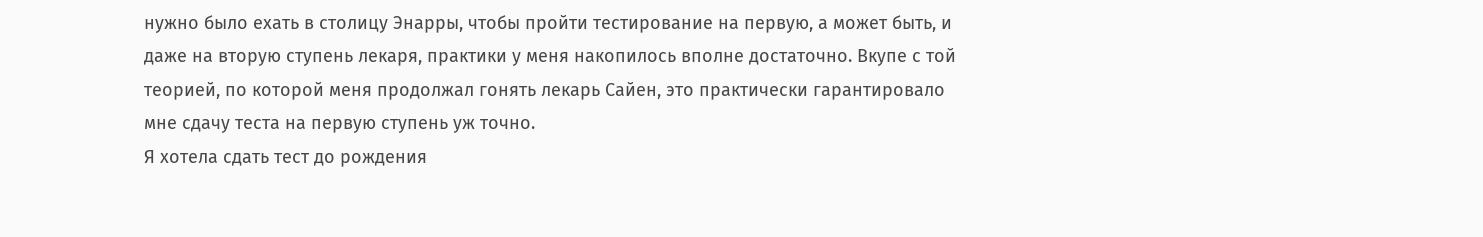нужно было ехать в столицу Энарры, чтобы пройти тестирование на первую, а может быть, и даже на вторую ступень лекаря, практики у меня накопилось вполне достаточно. Вкупе с той теорией, по которой меня продолжал гонять лекарь Сайен, это практически гарантировало мне сдачу теста на первую ступень уж точно.
Я хотела сдать тест до рождения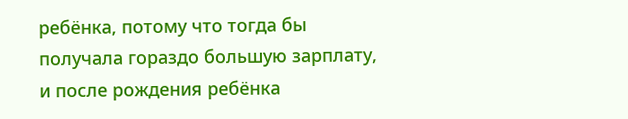ребёнка, потому что тогда бы получала гораздо большую зарплату, и после рождения ребёнка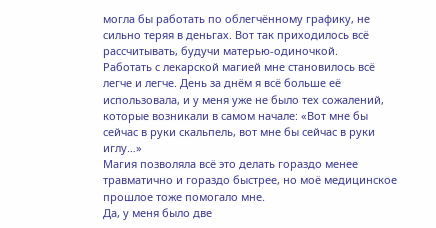могла бы работать по облегчённому графику, не сильно теряя в деньгах. Вот так приходилось всё рассчитывать, будучи матерью-одиночкой.
Работать с лекарской магией мне становилось всё легче и легче. День за днём я всё больше её использовала, и у меня уже не было тех сожалений, которые возникали в самом начале: «Вот мне бы сейчас в руки скальпель, вот мне бы сейчас в руки иглу…»
Магия позволяла всё это делать гораздо менее травматично и гораздо быстрее, но моё медицинское прошлое тоже помогало мне.
Да, у меня было две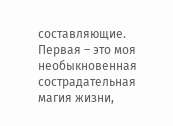составляющие. Первая – это моя необыкновенная сострадательная магия жизни,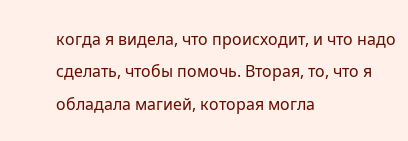когда я видела, что происходит, и что надо сделать, чтобы помочь. Вторая, то, что я обладала магией, которая могла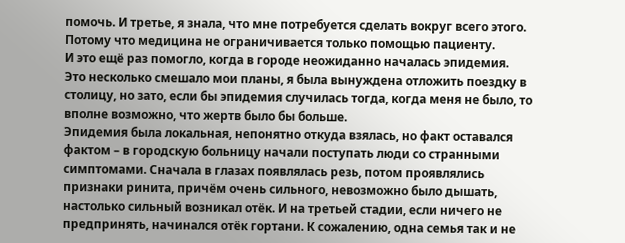помочь. И третье, я знала, что мне потребуется сделать вокруг всего этого. Потому что медицина не ограничивается только помощью пациенту.
И это ещё раз помогло, когда в городе неожиданно началась эпидемия.
Это несколько смешало мои планы, я была вынуждена отложить поездку в столицу, но зато, если бы эпидемия случилась тогда, когда меня не было, то вполне возможно, что жертв было бы больше.
Эпидемия была локальная, непонятно откуда взялась, но факт оставался фактом – в городскую больницу начали поступать люди со странными симптомами. Сначала в глазах появлялась резь, потом проявлялись признаки ринита, причём очень сильного, невозможно было дышать, настолько сильный возникал отёк. И на третьей стадии, если ничего не предпринять, начинался отёк гортани. К сожалению, одна семья так и не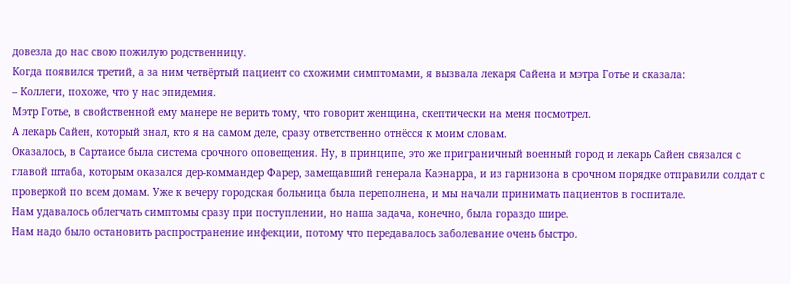довезла до нас свою пожилую родственницу.
Когда появился третий, а за ним четвёртый пациент со схожими симптомами, я вызвала лекаря Сайена и мэтра Готье и сказала:
– Коллеги, похоже, что у нас эпидемия.
Мэтр Готье, в свойственной ему манере не верить тому, что говорит женщина, скептически на меня посмотрел.
А лекарь Сайен, который знал, кто я на самом деле, сразу ответственно отнёсся к моим словам.
Оказалось, в Сартаисе была система срочного оповещения. Ну, в принципе, это же приграничный военный город и лекарь Сайен связался с главой штаба, которым оказался дер-коммандер Фарер, замещавший генерала Каэнарра, и из гарнизона в срочном порядке отправили солдат с проверкой по всем домам. Уже к вечеру городская больница была переполнена, и мы начали принимать пациентов в госпитале.
Нам удавалось облегчать симптомы сразу при поступлении, но наша задача, конечно, была гораздо шире.
Нам надо было остановить распространение инфекции, потому что передавалось заболевание очень быстро.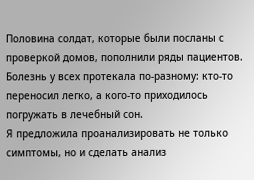Половина солдат, которые были посланы с проверкой домов, пополнили ряды пациентов. Болезнь у всех протекала по-разному: кто-то переносил легко, а кого-то приходилось погружать в лечебный сон.
Я предложила проанализировать не только симптомы, но и сделать анализ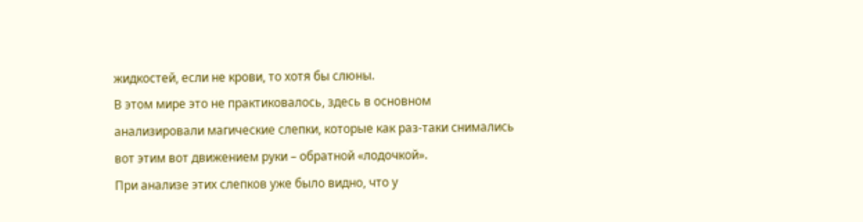жидкостей, если не крови, то хотя бы слюны.
В этом мире это не практиковалось, здесь в основном анализировали магические слепки, которые как раз-таки снимались вот этим вот движением руки – обратной «лодочкой».
При анализе этих слепков уже было видно, что у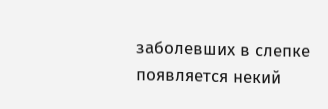заболевших в слепке появляется некий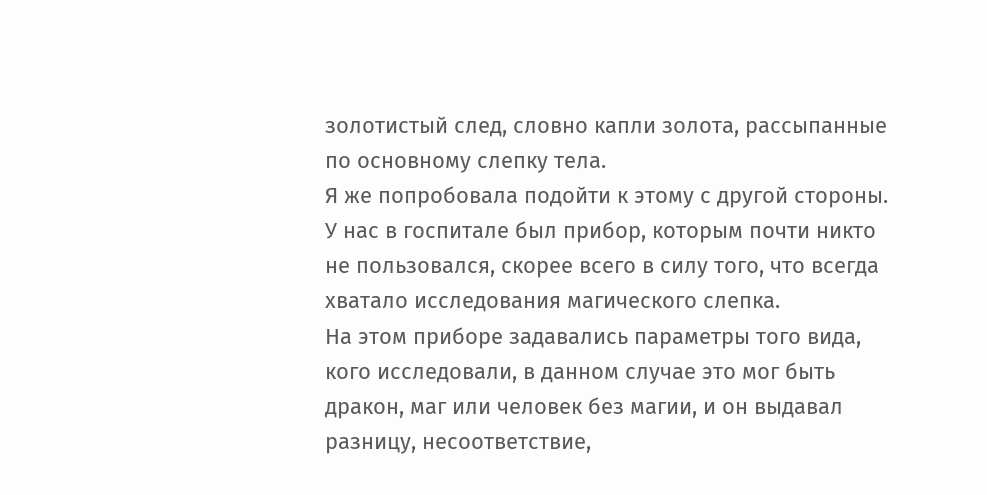золотистый след, словно капли золота, рассыпанные по основному слепку тела.
Я же попробовала подойти к этому с другой стороны. У нас в госпитале был прибор, которым почти никто не пользовался, скорее всего в силу того, что всегда хватало исследования магического слепка.
На этом приборе задавались параметры того вида, кого исследовали, в данном случае это мог быть дракон, маг или человек без магии, и он выдавал разницу, несоответствие,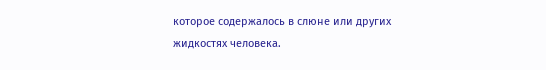которое содержалось в слюне или других жидкостях человека.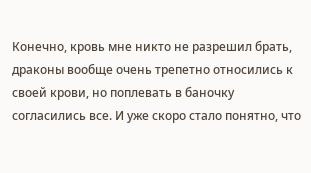Конечно, кровь мне никто не разрешил брать, драконы вообще очень трепетно относились к своей крови, но поплевать в баночку согласились все. И уже скоро стало понятно, что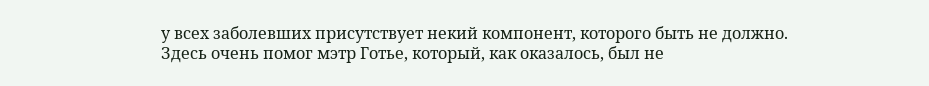у всех заболевших присутствует некий компонент, которого быть не должно.
Здесь очень помог мэтр Готье, который, как оказалось, был не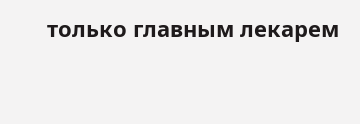только главным лекарем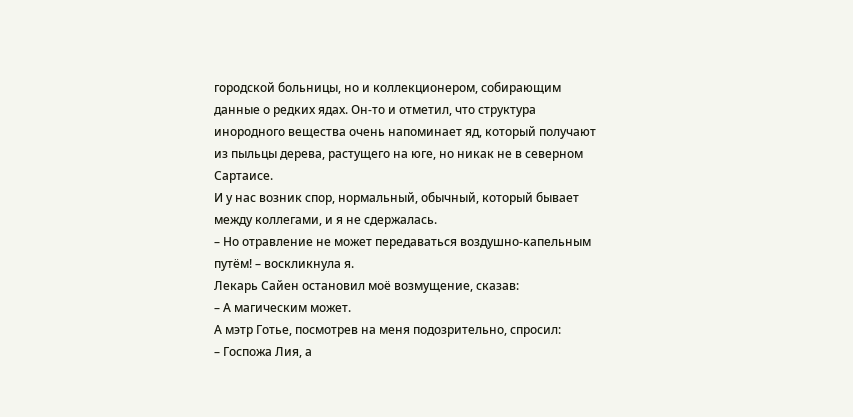городской больницы, но и коллекционером, собирающим данные о редких ядах. Он-то и отметил, что структура инородного вещества очень напоминает яд, который получают из пыльцы дерева, растущего на юге, но никак не в северном Сартаисе.
И у нас возник спор, нормальный, обычный, который бывает между коллегами, и я не сдержалась.
– Но отравление не может передаваться воздушно-капельным путём! – воскликнула я.
Лекарь Сайен остановил моё возмущение, сказав:
– А магическим может.
А мэтр Готье, посмотрев на меня подозрительно, спросил:
– Госпожа Лия, а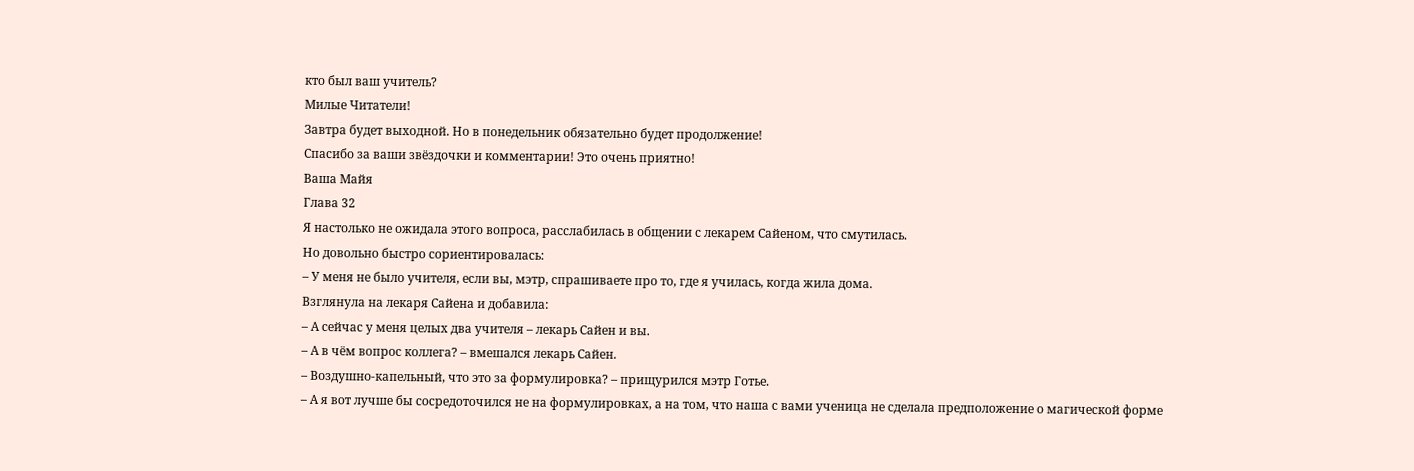кто был ваш учитель?
Милые Читатели!
Завтра будет выходной. Но в понедельник обязательно будет продолжение!
Спасибо за ваши звёздочки и комментарии! Это очень приятно!
Ваша Майя
Глава 32
Я настолько не ожидала этого вопроса, расслабилась в общении с лекарем Сайеном, что смутилась.
Но довольно быстро сориентировалась:
– У меня не было учителя, если вы, мэтр, спрашиваете про то, где я училась, когда жила дома.
Взглянула на лекаря Сайена и добавила:
– А сейчас у меня целых два учителя – лекарь Сайен и вы.
– А в чём вопрос коллега? – вмешался лекарь Сайен.
– Воздушно-капельный, что это за формулировка? – прищурился мэтр Готье.
– А я вот лучше бы сосредоточился не на формулировках, а на том, что наша с вами ученица не сделала предположение о магической форме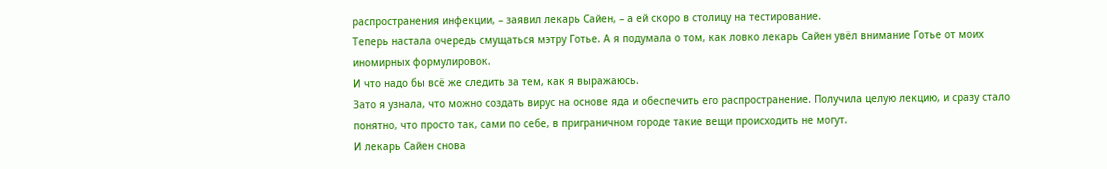распространения инфекции, – заявил лекарь Сайен, – а ей скоро в столицу на тестирование.
Теперь настала очередь смущаться мэтру Готье. А я подумала о том, как ловко лекарь Сайен увёл внимание Готье от моих иномирных формулировок.
И что надо бы всё же следить за тем, как я выражаюсь.
Зато я узнала, что можно создать вирус на основе яда и обеспечить его распространение. Получила целую лекцию, и сразу стало понятно, что просто так, сами по себе, в приграничном городе такие вещи происходить не могут.
И лекарь Сайен снова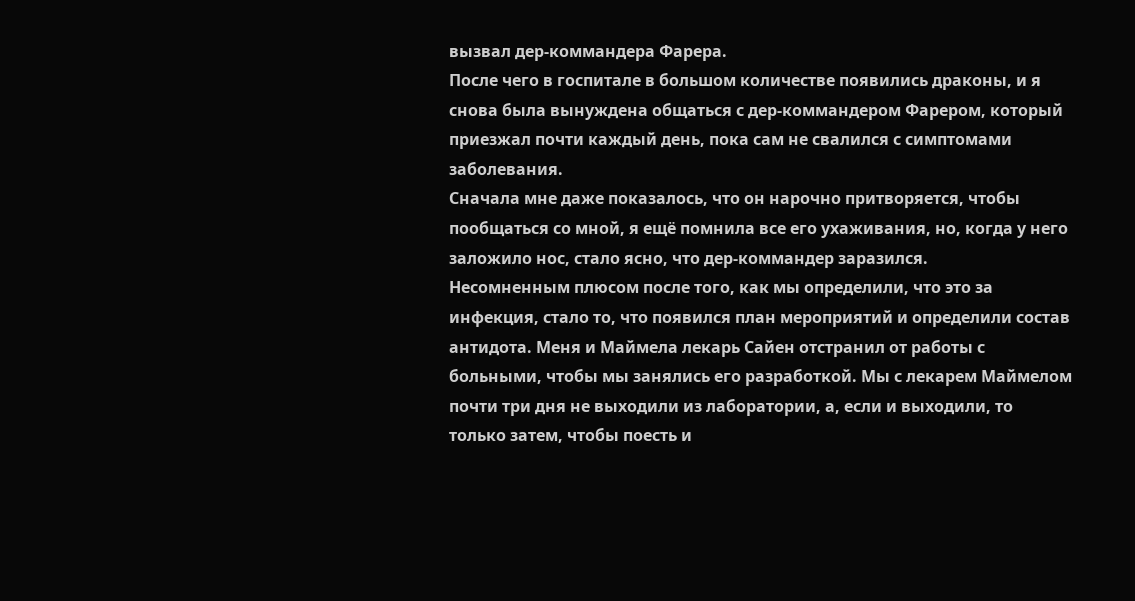вызвал дер-коммандера Фарера.
После чего в госпитале в большом количестве появились драконы, и я снова была вынуждена общаться с дер-коммандером Фарером, который приезжал почти каждый день, пока сам не свалился с симптомами заболевания.
Сначала мне даже показалось, что он нарочно притворяется, чтобы пообщаться со мной, я ещё помнила все его ухаживания, но, когда у него заложило нос, стало ясно, что дер-коммандер заразился.
Несомненным плюсом после того, как мы определили, что это за инфекция, стало то, что появился план мероприятий и определили состав антидота. Меня и Маймела лекарь Сайен отстранил от работы с больными, чтобы мы занялись его разработкой. Мы с лекарем Маймелом почти три дня не выходили из лаборатории, а, если и выходили, то только затем, чтобы поесть и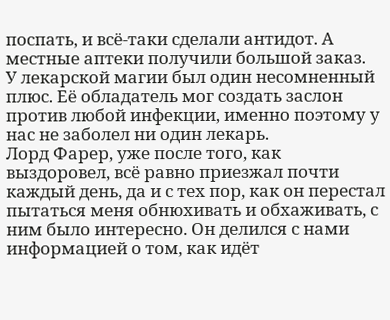поспать, и всё-таки сделали антидот. А местные аптеки получили большой заказ.
У лекарской магии был один несомненный плюс. Её обладатель мог создать заслон против любой инфекции, именно поэтому у нас не заболел ни один лекарь.
Лорд Фарер, уже после того, как выздоровел, всё равно приезжал почти каждый день, да и с тех пор, как он перестал пытаться меня обнюхивать и обхаживать, с ним было интересно. Он делился с нами информацией о том, как идёт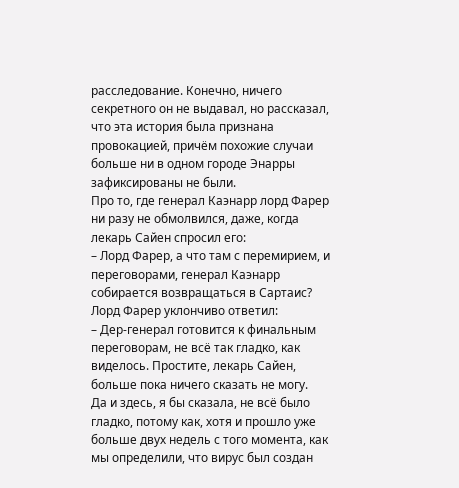расследование. Конечно, ничего секретного он не выдавал, но рассказал, что эта история была признана провокацией, причём похожие случаи больше ни в одном городе Энарры зафиксированы не были.
Про то, где генерал Каэнарр лорд Фарер ни разу не обмолвился, даже, когда лекарь Сайен спросил его:
– Лорд Фарер, а что там с перемирием, и переговорами, генерал Каэнарр собирается возвращаться в Сартаис?
Лорд Фарер уклончиво ответил:
– Дер-генерал готовится к финальным переговорам, не всё так гладко, как виделось. Простите, лекарь Сайен, больше пока ничего сказать не могу.
Да и здесь, я бы сказала, не всё было гладко, потому как, хотя и прошло уже больше двух недель с того момента, как мы определили, что вирус был создан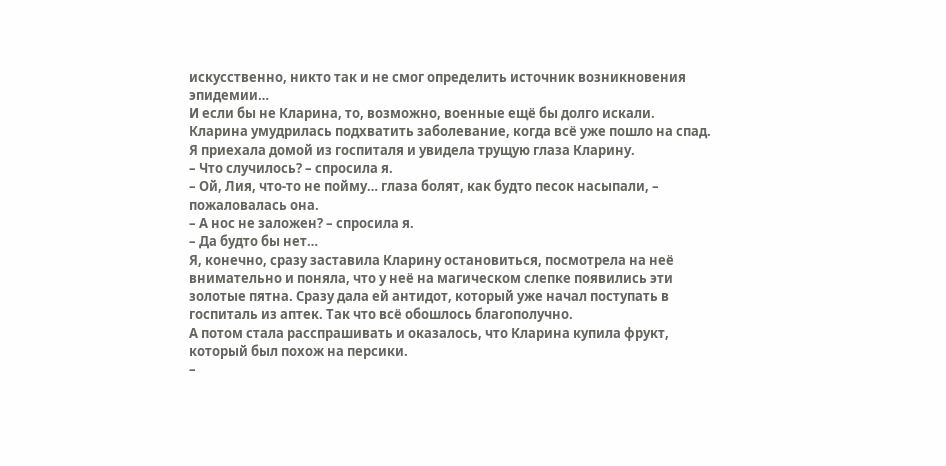искусственно, никто так и не смог определить источник возникновения эпидемии…
И если бы не Кларина, то, возможно, военные ещё бы долго искали.
Кларина умудрилась подхватить заболевание, когда всё уже пошло на спад.
Я приехала домой из госпиталя и увидела трущую глаза Кларину.
– Что случилось? – спросила я.
– Ой, Лия, что-то не пойму… глаза болят, как будто песок насыпали, – пожаловалась она.
– А нос не заложен? – спросила я.
– Да будто бы нет…
Я, конечно, сразу заставила Кларину остановиться, посмотрела на неё внимательно и поняла, что у неё на магическом слепке появились эти золотые пятна. Сразу дала ей антидот, который уже начал поступать в госпиталь из аптек. Так что всё обошлось благополучно.
А потом стала расспрашивать и оказалось, что Кларина купила фрукт, который был похож на персики.
–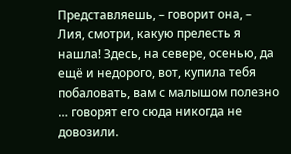Представляешь, – говорит она, – Лия, смотри, какую прелесть я нашла! Здесь, на севере, осенью, да ещё и недорого, вот, купила тебя побаловать, вам с малышом полезно … говорят его сюда никогда не довозили.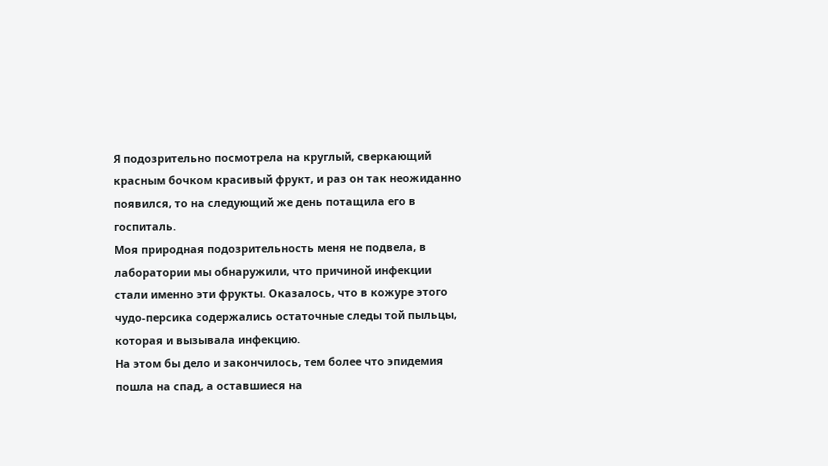Я подозрительно посмотрела на круглый, сверкающий красным бочком красивый фрукт, и раз он так неожиданно появился, то на следующий же день потащила его в госпиталь.
Моя природная подозрительность меня не подвела, в лаборатории мы обнаружили, что причиной инфекции стали именно эти фрукты. Оказалось, что в кожуре этого чудо-персика содержались остаточные следы той пыльцы, которая и вызывала инфекцию.
На этом бы дело и закончилось, тем более что эпидемия пошла на спад, а оставшиеся на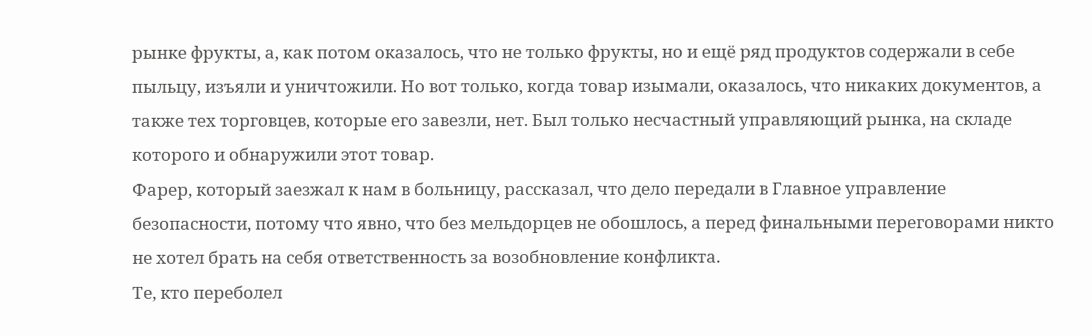рынке фрукты, а, как потом оказалось, что не только фрукты, но и ещё ряд продуктов содержали в себе пыльцу, изъяли и уничтожили. Но вот только, когда товар изымали, оказалось, что никаких документов, а также тех торговцев, которые его завезли, нет. Был только несчастный управляющий рынка, на складе которого и обнаружили этот товар.
Фарер, который заезжал к нам в больницу, рассказал, что дело передали в Главное управление безопасности, потому что явно, что без мельдорцев не обошлось, а перед финальными переговорами никто не хотел брать на себя ответственность за возобновление конфликта.
Те, кто переболел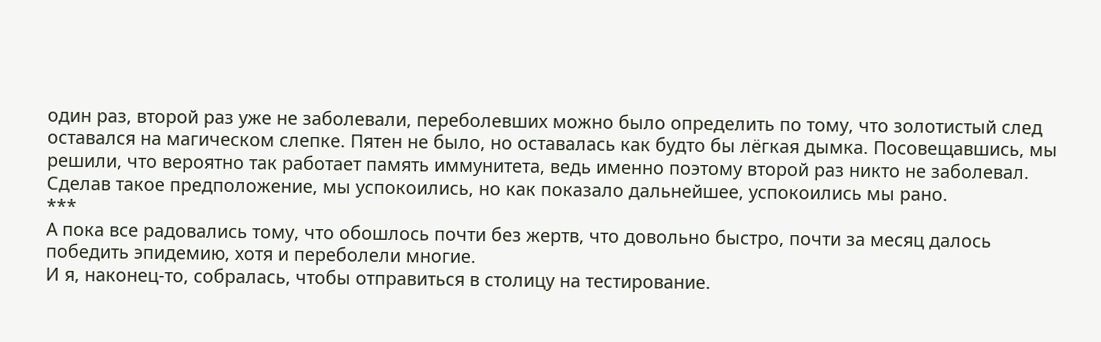один раз, второй раз уже не заболевали, переболевших можно было определить по тому, что золотистый след оставался на магическом слепке. Пятен не было, но оставалась как будто бы лёгкая дымка. Посовещавшись, мы решили, что вероятно так работает память иммунитета, ведь именно поэтому второй раз никто не заболевал.
Сделав такое предположение, мы успокоились, но как показало дальнейшее, успокоились мы рано.
***
А пока все радовались тому, что обошлось почти без жертв, что довольно быстро, почти за месяц далось победить эпидемию, хотя и переболели многие.
И я, наконец-то, собралась, чтобы отправиться в столицу на тестирование.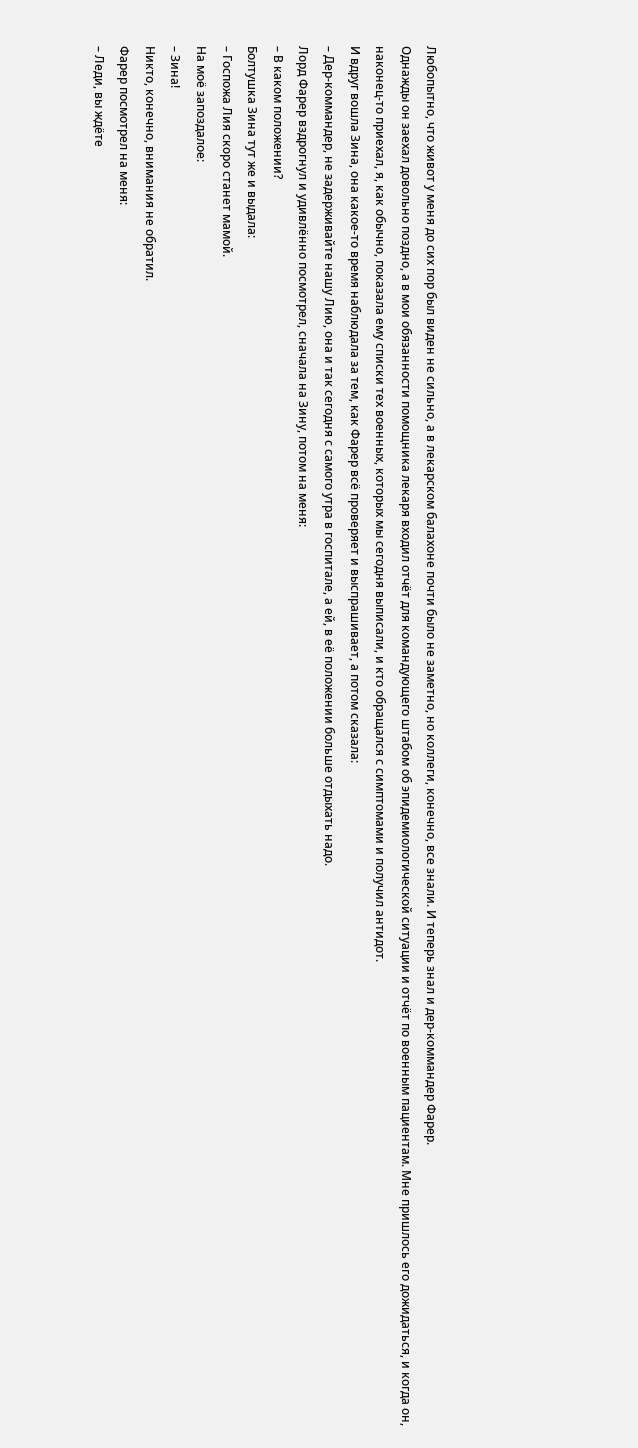Любопытно, что живот у меня до сих пор был виден не сильно, а в лекарском балахоне почти было не заметно, но коллеги, конечно, все знали. И теперь знал и дер-коммандер Фарер.
Однажды он заехал довольно поздно, а в мои обязанности помощника лекаря входил отчёт для командующего штабом об эпидемиологической ситуации и отчёт по военным пациентам. Мне пришлось его дожидаться, и когда он, наконец-то приехал, я, как обычно, показала ему списки тех военных, которых мы сегодня выписали, и кто обращался с симптомами и получил антидот.
И вдруг вошла Зина, она какое-то время наблюдала за тем, как Фарер всё проверяет и выспрашивает, а потом сказала:
– Дер-коммандер, не задерживайте нашу Лию, она и так сегодня с самого утра в госпитале, а ей, в её положении больше отдыхать надо.
Лорд Фарер вздрогнул и удивлённо посмотрел, сначала на Зину, потом на меня:
– В каком положении?
Болтушка Зина тут же и выдала:
– Госпожа Лия скоро станет мамой.
На моё запоздалое:
– Зина!
Никто, конечно, внимания не обратил.
Фарер посмотрел на меня:
– Леди, вы ждёте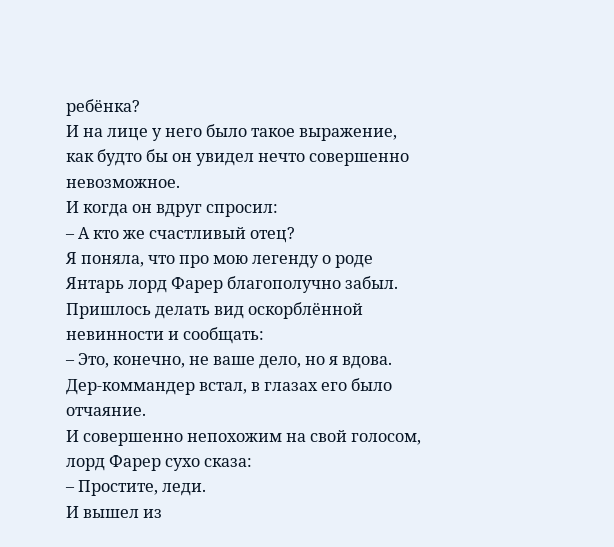ребёнка?
И на лице у него было такое выражение, как будто бы он увидел нечто совершенно невозможное.
И когда он вдруг спросил:
– А кто же счастливый отец?
Я поняла, что про мою легенду о роде Янтарь лорд Фарер благополучно забыл.
Пришлось делать вид оскорблённой невинности и сообщать:
– Это, конечно, не ваше дело, но я вдова.
Дер-коммандер встал, в глазах его было отчаяние.
И совершенно непохожим на свой голосом, лорд Фарер сухо сказа:
– Простите, леди.
И вышел из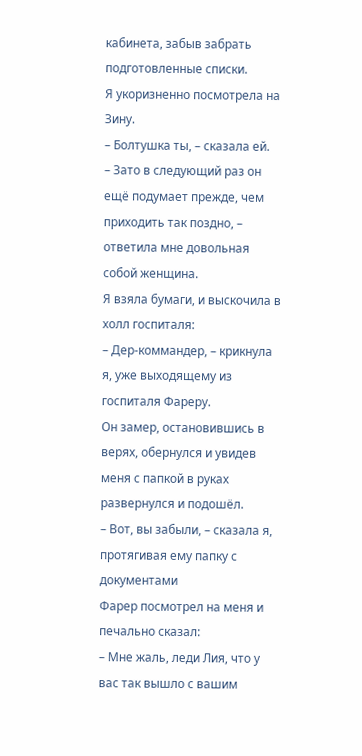кабинета, забыв забрать подготовленные списки.
Я укоризненно посмотрела на Зину.
– Болтушка ты, – сказала ей.
– Зато в следующий раз он ещё подумает прежде, чем приходить так поздно, – ответила мне довольная собой женщина.
Я взяла бумаги, и выскочила в холл госпиталя:
– Дер-коммандер, – крикнула я, уже выходящему из госпиталя Фареру.
Он замер, остановившись в верях, обернулся и увидев меня с папкой в руках развернулся и подошёл.
– Вот, вы забыли, – сказала я, протягивая ему папку с документами
Фарер посмотрел на меня и печально сказал:
– Мне жаль, леди Лия, что у вас так вышло с вашим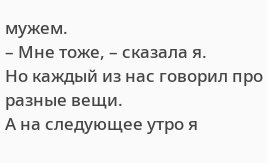мужем.
– Мне тоже, – сказала я.
Но каждый из нас говорил про разные вещи.
А на следующее утро я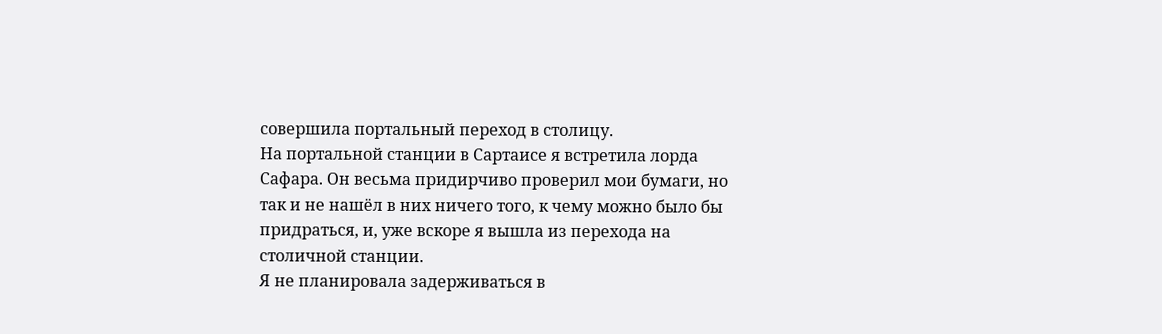совершила портальный переход в столицу.
На портальной станции в Сартаисе я встретила лорда Сафара. Он весьма придирчиво проверил мои бумаги, но так и не нашёл в них ничего того, к чему можно было бы придраться, и, уже вскоре я вышла из перехода на столичной станции.
Я не планировала задерживаться в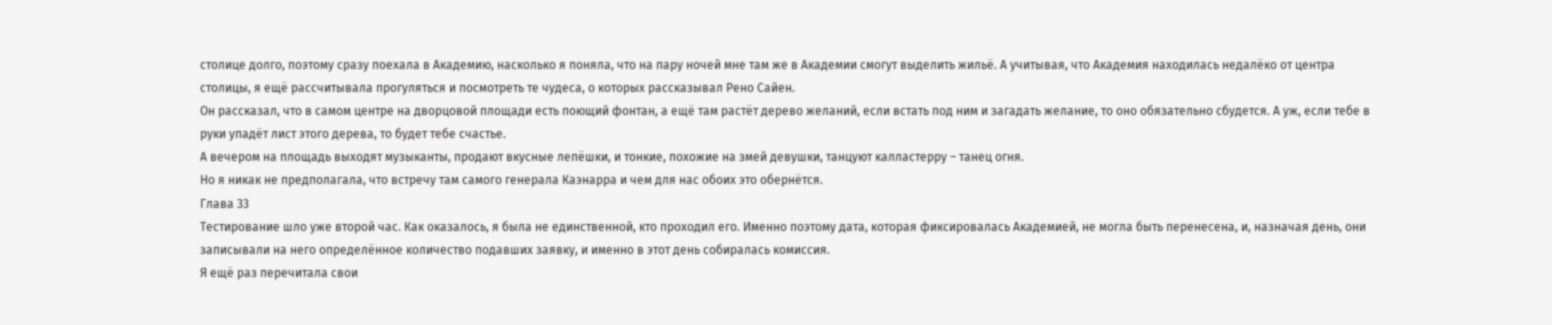столице долго, поэтому сразу поехала в Академию, насколько я поняла, что на пару ночей мне там же в Академии смогут выделить жильё. А учитывая, что Академия находилась недалёко от центра столицы, я ещё рассчитывала прогуляться и посмотреть те чудеса, о которых рассказывал Рено Сайен.
Он рассказал, что в самом центре на дворцовой площади есть поющий фонтан, а ещё там растёт дерево желаний, если встать под ним и загадать желание, то оно обязательно сбудется. А уж, если тебе в руки упадёт лист этого дерева, то будет тебе счастье.
А вечером на площадь выходят музыканты, продают вкусные лепёшки, и тонкие, похожие на змей девушки, танцуют калластерру – танец огня.
Но я никак не предполагала, что встречу там самого генерала Каэнарра и чем для нас обоих это обернётся.
Глава 33
Тестирование шло уже второй час. Как оказалось, я была не единственной, кто проходил его. Именно поэтому дата, которая фиксировалась Академией, не могла быть перенесена, и, назначая день, они записывали на него определённое количество подавших заявку, и именно в этот день собиралась комиссия.
Я ещё раз перечитала свои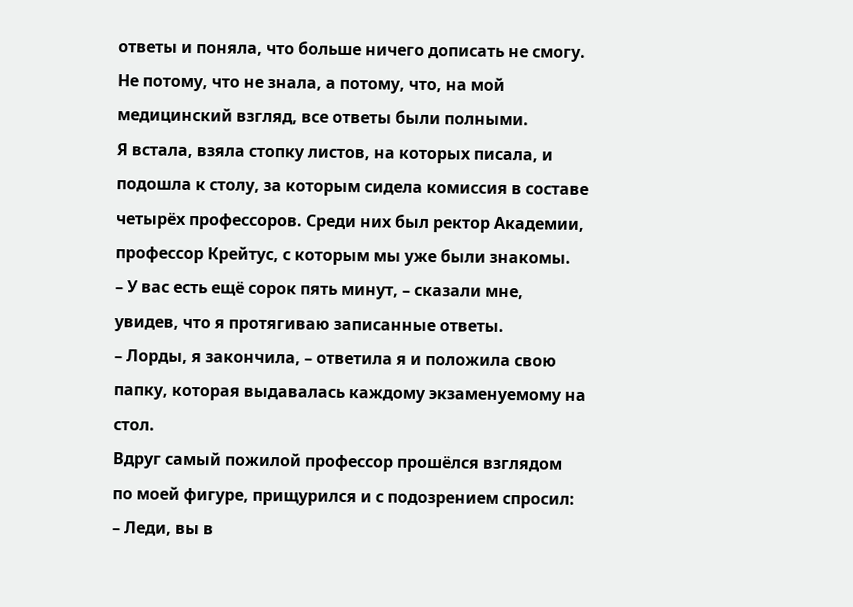ответы и поняла, что больше ничего дописать не смогу. Не потому, что не знала, а потому, что, на мой медицинский взгляд, все ответы были полными.
Я встала, взяла стопку листов, на которых писала, и подошла к столу, за которым сидела комиссия в составе четырёх профессоров. Среди них был ректор Академии, профессор Крейтус, с которым мы уже были знакомы.
– У вас есть ещё сорок пять минут, – сказали мне, увидев, что я протягиваю записанные ответы.
– Лорды, я закончила, – ответила я и положила свою папку, которая выдавалась каждому экзаменуемому на стол.
Вдруг самый пожилой профессор прошёлся взглядом по моей фигуре, прищурился и с подозрением спросил:
– Леди, вы в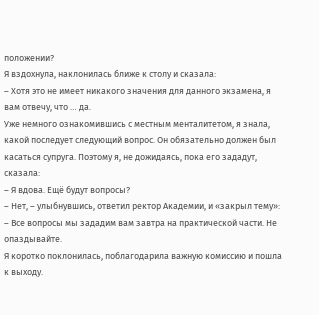положении?
Я вздохнула, наклонилась ближе к столу и сказала:
– Хотя это не имеет никакого значения для данного экзамена, я вам отвечу, что … да.
Уже немного ознакомившись с местным менталитетом, я знала, какой последует следующий вопрос. Он обязательно должен был касаться супруга. Поэтому я, не дожидаясь, пока его зададут, сказала:
– Я вдова. Ещё будут вопросы?
– Нет, – улыбнувшись, ответил ректор Академии, и «закрыл тему»:
– Все вопросы мы зададим вам завтра на практической части. Не опаздывайте.
Я коротко поклонилась, поблагодарила важную комиссию и пошла к выходу.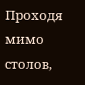Проходя мимо столов,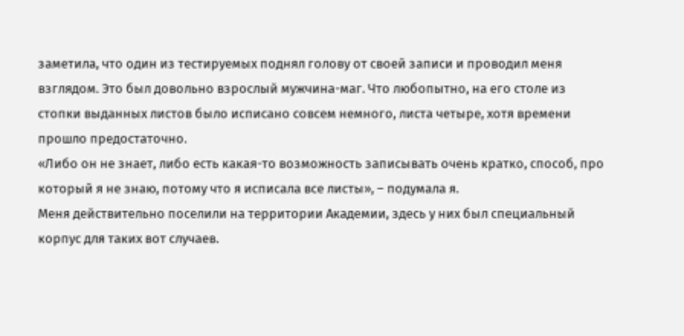заметила, что один из тестируемых поднял голову от своей записи и проводил меня взглядом. Это был довольно взрослый мужчина-маг. Что любопытно, на его столе из стопки выданных листов было исписано совсем немного, листа четыре, хотя времени прошло предостаточно.
«Либо он не знает, либо есть какая-то возможность записывать очень кратко, способ, про который я не знаю, потому что я исписала все листы», – подумала я.
Меня действительно поселили на территории Академии, здесь у них был специальный корпус для таких вот случаев.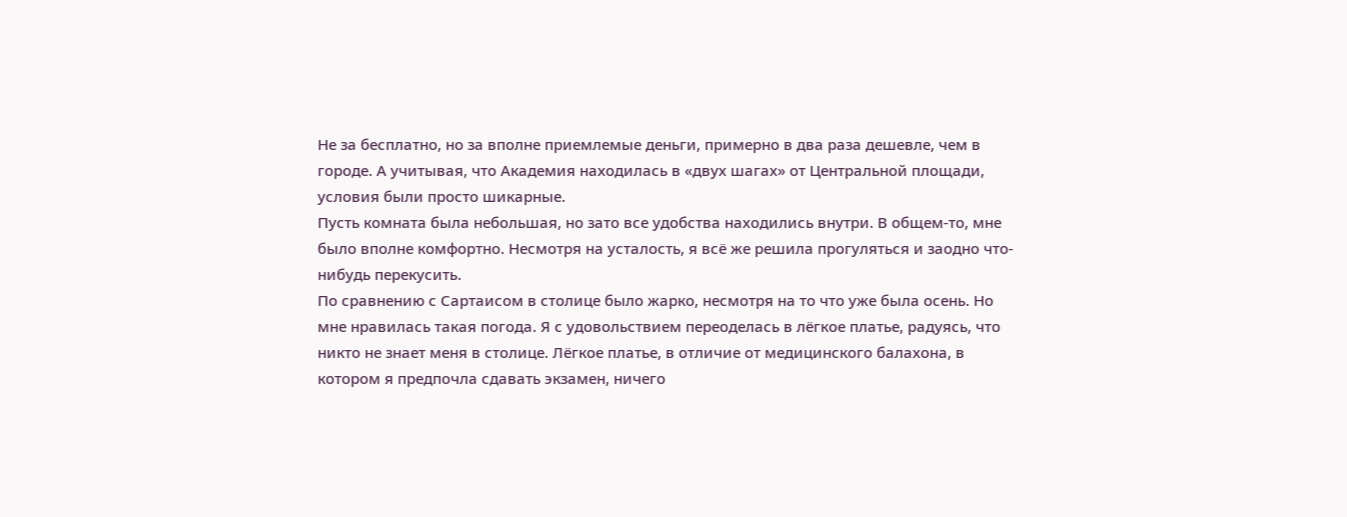Не за бесплатно, но за вполне приемлемые деньги, примерно в два раза дешевле, чем в городе. А учитывая, что Академия находилась в «двух шагах» от Центральной площади, условия были просто шикарные.
Пусть комната была небольшая, но зато все удобства находились внутри. В общем-то, мне было вполне комфортно. Несмотря на усталость, я всё же решила прогуляться и заодно что-нибудь перекусить.
По сравнению с Сартаисом в столице было жарко, несмотря на то что уже была осень. Но мне нравилась такая погода. Я с удовольствием переоделась в лёгкое платье, радуясь, что никто не знает меня в столице. Лёгкое платье, в отличие от медицинского балахона, в котором я предпочла сдавать экзамен, ничего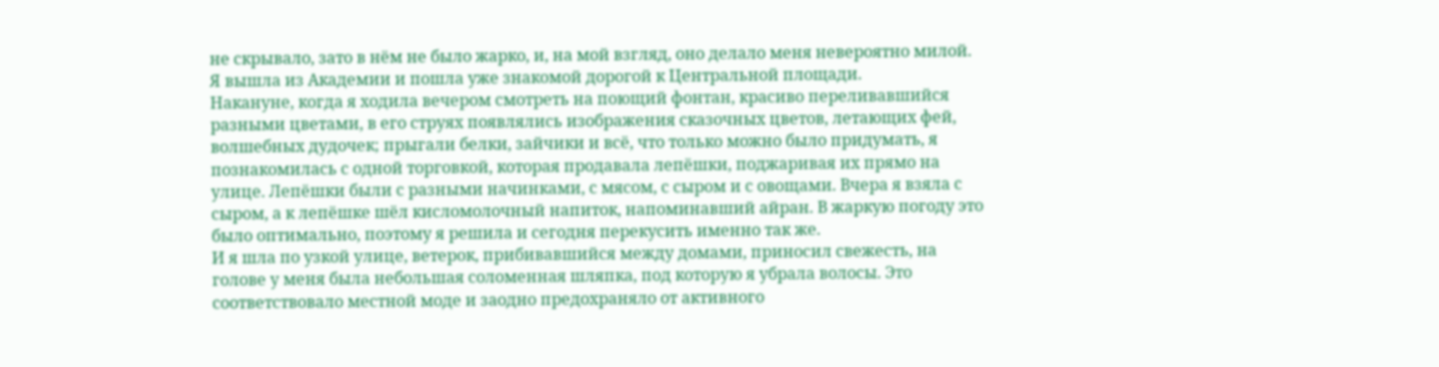не скрывало, зато в нём не было жарко, и, на мой взгляд, оно делало меня невероятно милой.
Я вышла из Академии и пошла уже знакомой дорогой к Центральной площади.
Накануне, когда я ходила вечером смотреть на поющий фонтан, красиво переливавшийся разными цветами, в его струях появлялись изображения сказочных цветов, летающих фей, волшебных дудочек; прыгали белки, зайчики и всё, что только можно было придумать, я познакомилась с одной торговкой, которая продавала лепёшки, поджаривая их прямо на улице. Лепёшки были с разными начинками, с мясом, с сыром и с овощами. Вчера я взяла с сыром, а к лепёшке шёл кисломолочный напиток, напоминавший айран. В жаркую погоду это было оптимально, поэтому я решила и сегодня перекусить именно так же.
И я шла по узкой улице, ветерок, прибивавшийся между домами, приносил свежесть, на голове у меня была небольшая соломенная шляпка, под которую я убрала волосы. Это соответствовало местной моде и заодно предохраняло от активного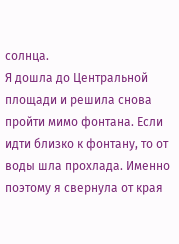солнца.
Я дошла до Центральной площади и решила снова пройти мимо фонтана. Если идти близко к фонтану, то от воды шла прохлада. Именно поэтому я свернула от края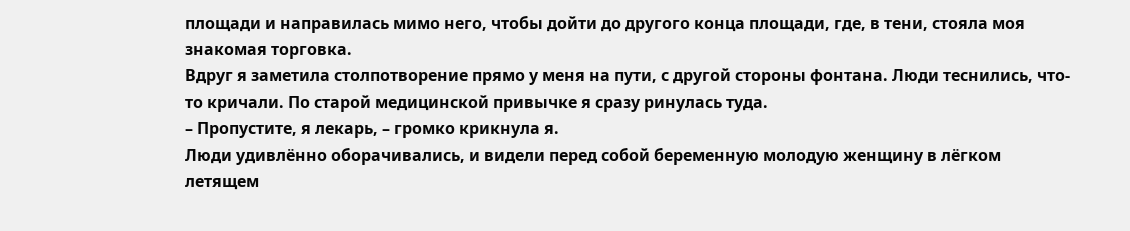площади и направилась мимо него, чтобы дойти до другого конца площади, где, в тени, стояла моя знакомая торговка.
Вдруг я заметила столпотворение прямо у меня на пути, с другой стороны фонтана. Люди теснились, что-то кричали. По старой медицинской привычке я сразу ринулась туда.
– Пропустите, я лекарь, – громко крикнула я.
Люди удивлённо оборачивались, и видели перед собой беременную молодую женщину в лёгком летящем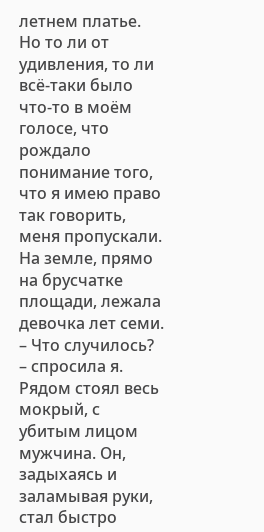летнем платье. Но то ли от удивления, то ли всё-таки было что-то в моём голосе, что рождало понимание того, что я имею право так говорить, меня пропускали.
На земле, прямо на брусчатке площади, лежала девочка лет семи.
– Что случилось? – спросила я.
Рядом стоял весь мокрый, с убитым лицом мужчина. Он, задыхаясь и заламывая руки, стал быстро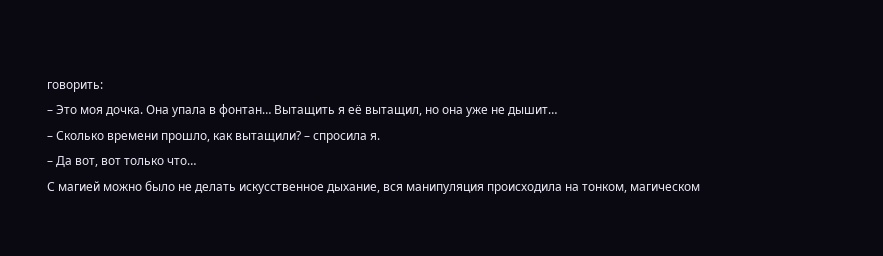говорить:
– Это моя дочка. Она упала в фонтан… Вытащить я её вытащил, но она уже не дышит…
– Сколько времени прошло, как вытащили? – спросила я.
– Да вот, вот только что…
С магией можно было не делать искусственное дыхание, вся манипуляция происходила на тонком, магическом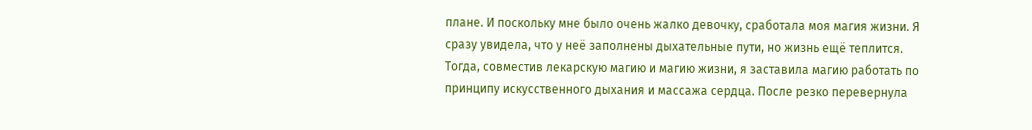плане. И поскольку мне было очень жалко девочку, сработала моя магия жизни. Я сразу увидела, что у неё заполнены дыхательные пути, но жизнь ещё теплится. Тогда, совместив лекарскую магию и магию жизни, я заставила магию работать по принципу искусственного дыхания и массажа сердца. После резко перевернула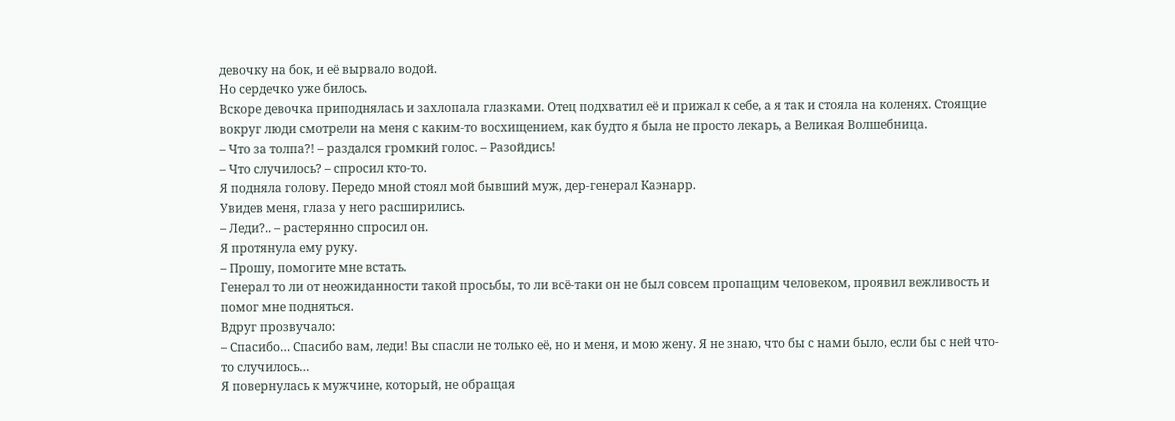девочку на бок, и её вырвало водой.
Но сердечко уже билось.
Вскоре девочка приподнялась и захлопала глазками. Отец подхватил её и прижал к себе, а я так и стояла на коленях. Стоящие вокруг люди смотрели на меня с каким-то восхищением, как будто я была не просто лекарь, а Великая Волшебница.
– Что за толпа?! – раздался громкий голос. – Разойдись!
– Что случилось? – спросил кто-то.
Я подняла голову. Передо мной стоял мой бывший муж, дер-генерал Каэнарр.
Увидев меня, глаза у него расширились.
– Леди?.. – растерянно спросил он.
Я протянула ему руку.
– Прошу, помогите мне встать.
Генерал то ли от неожиданности такой просьбы, то ли всё-таки он не был совсем пропащим человеком, проявил вежливость и помог мне подняться.
Вдруг прозвучало:
– Спасибо… Спасибо вам, леди! Вы спасли не только её, но и меня, и мою жену. Я не знаю, что бы с нами было, если бы с ней что-то случилось…
Я повернулась к мужчине, который, не обращая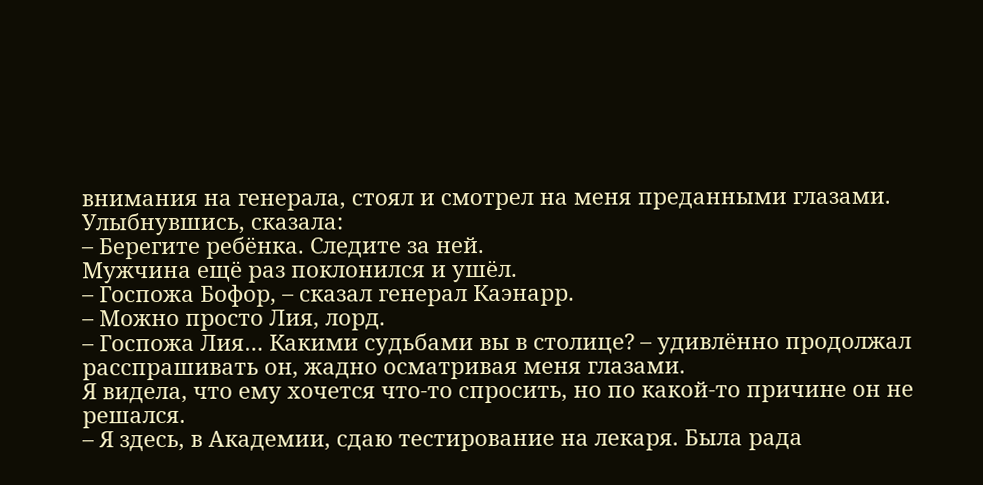внимания на генерала, стоял и смотрел на меня преданными глазами. Улыбнувшись, сказала:
– Берегите ребёнка. Следите за ней.
Мужчина ещё раз поклонился и ушёл.
– Госпожа Бофор, – сказал генерал Каэнарр.
– Можно просто Лия, лорд.
– Госпожа Лия… Какими судьбами вы в столице? – удивлённо продолжал расспрашивать он, жадно осматривая меня глазами.
Я видела, что ему хочется что-то спросить, но по какой-то причине он не решался.
– Я здесь, в Академии, сдаю тестирование на лекаря. Была рада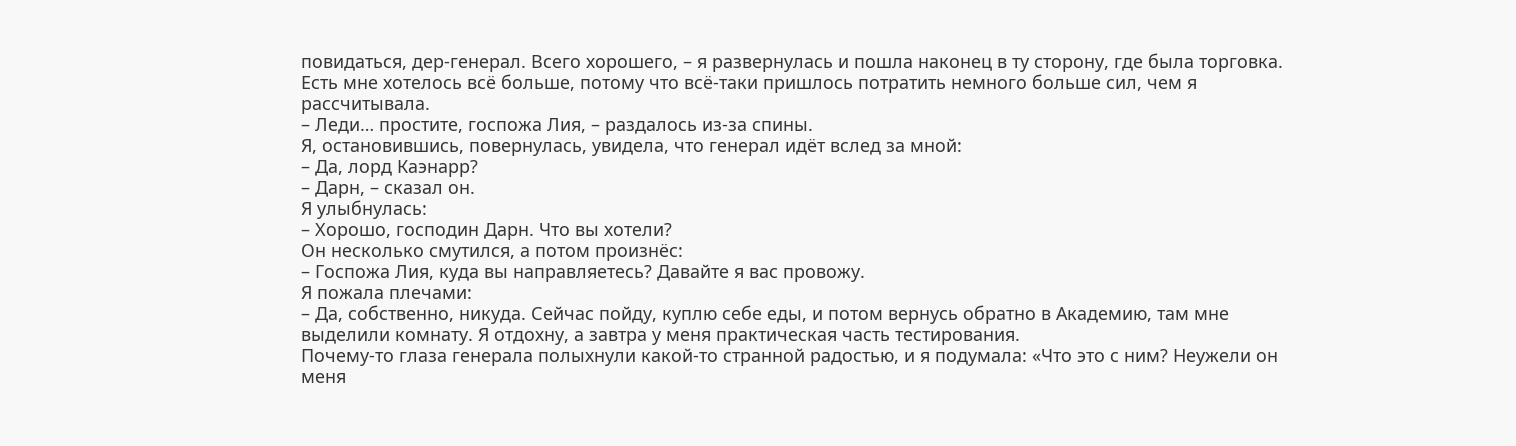повидаться, дер-генерал. Всего хорошего, – я развернулась и пошла наконец в ту сторону, где была торговка. Есть мне хотелось всё больше, потому что всё-таки пришлось потратить немного больше сил, чем я рассчитывала.
– Леди… простите, госпожа Лия, – раздалось из-за спины.
Я, остановившись, повернулась, увидела, что генерал идёт вслед за мной:
– Да, лорд Каэнарр?
– Дарн, – сказал он.
Я улыбнулась:
– Хорошо, господин Дарн. Что вы хотели?
Он несколько смутился, а потом произнёс:
– Госпожа Лия, куда вы направляетесь? Давайте я вас провожу.
Я пожала плечами:
– Да, собственно, никуда. Сейчас пойду, куплю себе еды, и потом вернусь обратно в Академию, там мне выделили комнату. Я отдохну, а завтра у меня практическая часть тестирования.
Почему-то глаза генерала полыхнули какой-то странной радостью, и я подумала: «Что это с ним? Неужели он меня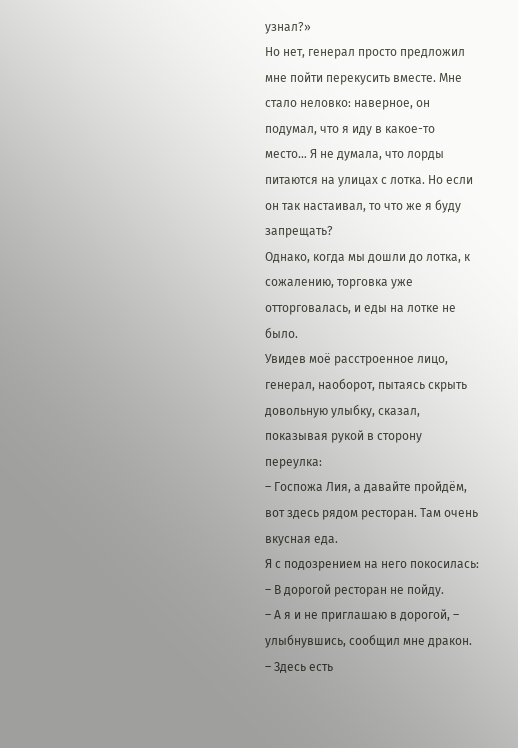узнал?»
Но нет, генерал просто предложил мне пойти перекусить вместе. Мне стало неловко: наверное, он подумал, что я иду в какое-то место… Я не думала, что лорды питаются на улицах с лотка. Но если он так настаивал, то что же я буду запрещать?
Однако, когда мы дошли до лотка, к сожалению, торговка уже отторговалась, и еды на лотке не было.
Увидев моё расстроенное лицо, генерал, наоборот, пытаясь скрыть довольную улыбку, сказал, показывая рукой в сторону переулка:
– Госпожа Лия, а давайте пройдём, вот здесь рядом ресторан. Там очень вкусная еда.
Я с подозрением на него покосилась:
– В дорогой ресторан не пойду.
– А я и не приглашаю в дорогой, – улыбнувшись, сообщил мне дракон. – Здесь есть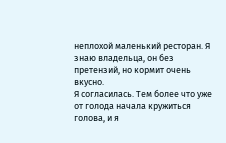неплохой маленький ресторан. Я знаю владельца, он без претензий, но кормит очень вкусно.
Я согласилась. Тем более что уже от голода начала кружиться голова, и я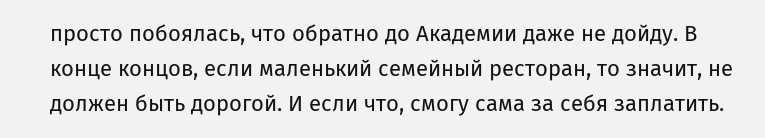просто побоялась, что обратно до Академии даже не дойду. В конце концов, если маленький семейный ресторан, то значит, не должен быть дорогой. И если что, смогу сама за себя заплатить.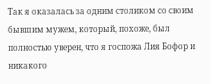Так я оказалась за одним столиком со своим бывшим мужем, который, похоже, был полностью уверен, что я госпожа Лия Бофор и никакого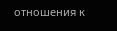отношения к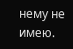нему не имею.